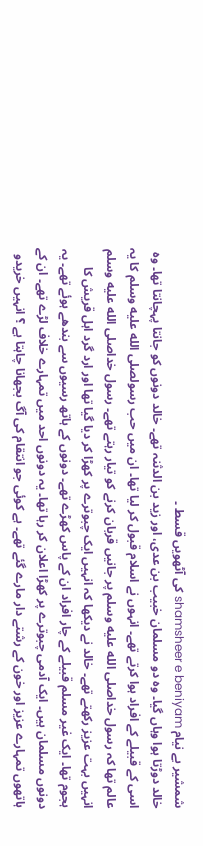شمشیر بے نیام shamsheer e beniyam کی آٹھویں قسط ۔
خالد دوڑتا ہوا وہاں گیا۔ وہ دو مسلمان خبیب بن عدی، اور زید بن الدثنہ تھے۔ خالد دونوں کو جانتا پہچانتا تھا۔ وہ اسی کے قبیلے کے افراد ہوا کرتے تھے۔ انہوں نے اسلام قبول کر لیا تھا۔ ان میں حب رسولصلى الله عليه وسلم کا یہ عالم تھا کہ رسول خداصلى الله عليه وسلم پر جانیں قربان کرنے کو تیار رہتے تھے۔ رسول خداصلى الله عليه وسلم انہیں بہت عزیز رکھتے تھے۔ خالد نے دیکھا کہ انہیں ایک چبوترے پر کھڑا کر دیا گیا تھا اور ارد گرد اہل قریش کا ہجوم تھا۔ ایک غیر مسلم قبیلے کے چار افراد ان کے پاس کھڑے تھے۔ دونوں کے ہاتھ رسیوں سے بندھے ہوئے تھے۔ یہ دونوں مسلمان ہیں۔ ایک آدمی چبوترے پر کھڑا اعلان کر رہا تھا۔ یہ دونوں احد میں تمہارے خلاف لڑے تھے۔ ان کے ہاتھوں تمہارے عزیز اور خون کے رشتے دار مارے گئے تھے۔ ہے کوئی جو انتقام کی آگ بجھانا چاہتا ہے ؟ انہیں خریدو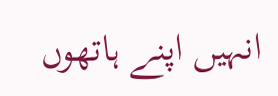انہیں اپنے ہاتھوں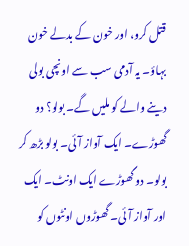قتل کرو، اور خون کے بدلے خون بہاؤ۔ یہ آدمی سب سے اونچی بولی دینے والے کو ملیں گے۔ بولو؟ دو گھوڑے۔ ایک آواز آئی۔ بولو بڑھ کر بولو۔ دو گھوڑے ایک اونٹ۔ ایک اور آواز آئی۔ گھوڑوں اونٹوں کو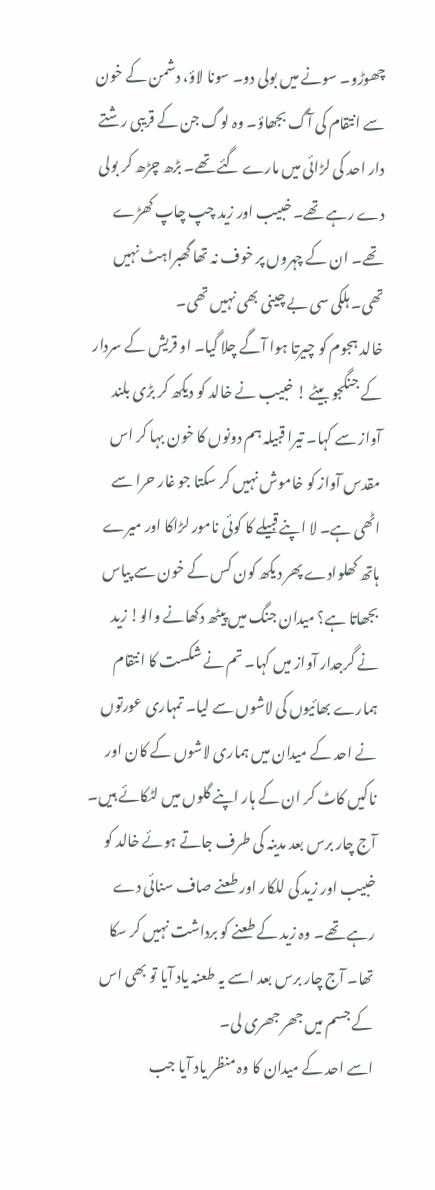چھوڑو۔ سونے میں بولی دو۔ سونا لاؤ، دشمن کے خون سے انتقام کی آگ بجھاؤ۔ وہ لوگ جن کے قریبی رشتے دار احد کی لڑائی میں مارے گئے تھے۔ بڑھ چڑھ کر بولی دے رہے تھے۔ خبیب اور زید چپ چاپ کھڑے تھے۔ ان کے چہروں پر خوف نہ تھا گھبراہٹ نہیں تھی۔ ہلکی سی بے چینی بھی نہیں تھی۔
خالد ہجوم کو چیرتا ہوا آگے چلا گیا۔ او قریش کے سردار کے جنگجو بیٹے ! خبیب نے خالد کو دیکھ کر بڑی بلند آواز سے کہا۔ تیرا قبیلہ ہم دونوں کا خون بہا کر اس مقدس آواز کو خاموش نہیں کر سکتا جو غار حرا سے اٹھی ہے۔ لا اپنے قبیلے کا کوئی نامور لڑاکا اور میرے ہاتھ کھلوادے پھر دیکھ کون کس کے خون سے پیاس بجھاتا ہے؟ میدان جنگ میں پیٹھ دکھانے والو! زید نے گرجدار آواز میں کہا۔ تم نے شکست کا انتقام ہمارے بھائیوں کی لاشوں سے لیا۔ تمہاری عورتوں نے احد کے میدان میں ہماری لاشوں کے کان اور ناکیں کاٹ کر ان کے ہار اپنے گلوں میں لٹکائے ہیں۔ آج چار برس بعد مدینہ کی طرف جاتے ہوئے خالد کو خبیب اور زید کی للکار اور طعنے صاف سنائی دے رہے تھے۔ وہ زید کے طعنے کو برداشت نہیں کر سکا تھا۔ آج چار برس بعد اسے یہ طعنہ یاد آیا تو بھی اس کے جسم میں جھر جھری لی۔
اسے احد کے میدان کا وہ منظر یاد آیا جب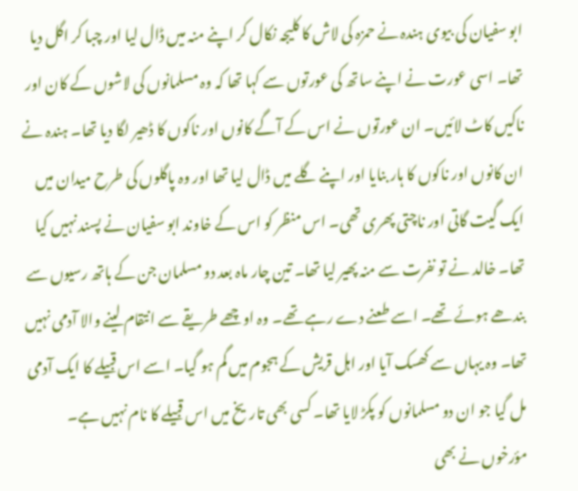ابو سفیان کی بیوی ہندہ نے حمزہ کی لاش کا کلیجہ نکال کر اپنے منہ میں ڈال لیا اور چبا کر اگل دیا تھا۔ اسی عورت نے اپنے ساتھ کی عورتوں سے کہا تھا کہ وہ مسلمانوں کی لاشوں کے کان اور ناکیں کاٹ لائیں۔ ان عورتوں نے اس کے آگے کانوں اور ناکوں کا ڈھیر لگا دیا تھا۔ ہندہ نے ان کانوں اور ناکوں کا ہار بنایا اور اپنے گلے میں ڈال لیا تھا اور وہ پاگلوں کی طرح میدان میں ایک گیت گاتی اور ناچتی پھری تھی۔ اس منظر کو اس کے خاوند ابو سفیان نے پسند نہیں کیا تھا۔ خالد نے تو نفرت سے منہ پھیر لیا تھا۔ تین چار ماہ بعد دو مسلمان جن کے ہاتھ رسیوں سے بندھے ہوئے تھے۔ اسے طعنے دے رہے تھے۔ وہ اوچھے طریقے سے انتقام لینے والا آدمی نہیں تھا۔ وہ یہاں سے کھسک آیا اور اہل قریش کے ہجوم میں گم ہو گیا۔ اسے اس قبیلے کا ایک آدمی مل گیا جو ان دو مسلمانوں کو پکڑ لایا تھا۔ کسی بھی تاریخ میں اس قبیلے کا نام نہیں ہے۔ مؤرخوں نے بھی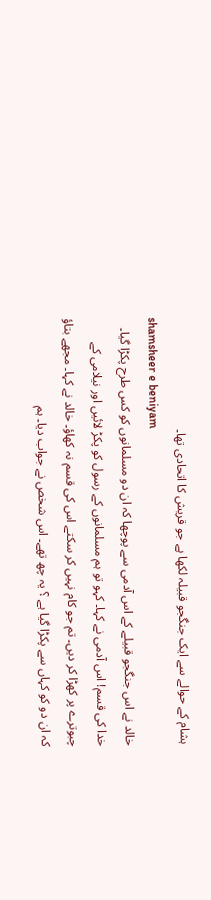ہشام کے حوالے سے ایک جنگجو قبیلہ لکھا ہے جو قریش کا اتحادی تھا۔
shamsheer e beniyam
خالد نے اس جنگجو قبیلے کے اس آدمی سے پوچھا کہ ان دو مسلمانوں کو کس طرح پکڑا گیا۔ خدا کی قسم! اس آدمی نے کہا۔ کہو تو ہم مسلمانوں کے رسول کو پکڑ لائیں اور نیلامی کے چبوترے پر کھڑا کر دیں۔ تم جو کام نہیں کر سکتے اس کی قسم نہ کھاؤ۔ خالد نے کہا۔ مجھے بتاؤ کہ ان دو کو کہاں سے پکڑا گیا ہے ؟ یہ چھ تھے۔ اس شخص نے جواب دیا۔ ہم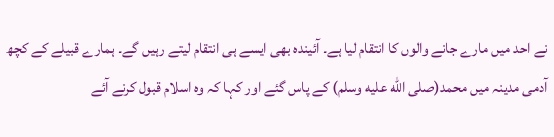نے احد میں مارے جانے والوں کا انتقام لیا ہے۔ آئیندہ بھی ایسے ہی انتقام لیتے رہیں گے۔ ہمارے قبیلے کے کچھ آدمی مدینہ میں محمد(صلى الله عليه وسلم) کے پاس گئے اور کہا کہ وہ اسلام قبول کرنے آئے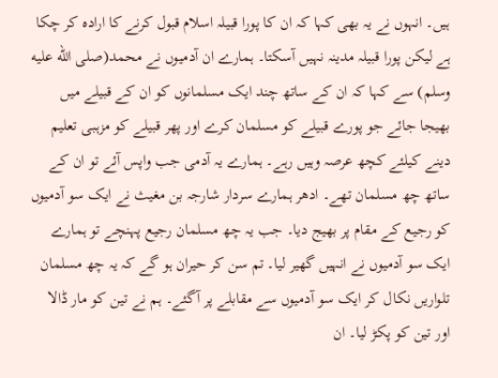ہیں۔ انہوں نے یہ بھی کہا کہ ان کا پورا قبیلہ اسلام قبول کرنے کا ارادہ کر چکا ہے لیکن پورا قبیلہ مدینہ نہیں آسکتا۔ ہمارے ان آدمیوں نے محمد(صلى الله عليه وسلم) سے کہا کہ ان کے ساتھ چند ایک مسلمانوں کو ان کے قبیلے میں بھیجا جائے جو پورے قبیلے کو مسلمان کرے اور پھر قبیلے کو مزہبی تعلیم دینے کیلئے کچھ عرصہ وہیں رہے۔ ہمارے یہ آدمی جب واپس آئے تو ان کے ساتھ چھ مسلمان تھے۔ ادھر ہمارے سردار شارجہ بن مغیث نے ایک سو آدمیوں کو رجیع کے مقام پر بھیج دیا۔ جب یہ چھ مسلمان رجیع پہنچے تو ہمارے ایک سو آدمیوں نے انہیں گھیر لیا۔ تم سن کر حیران ہو گے کہ یہ چھ مسلمان تلواریں نکال کر ایک سو آدمیوں سے مقابلے پر آگئے۔ ہم نے تین کو مار ڈالا اور تین کو پکڑ لیا۔ ان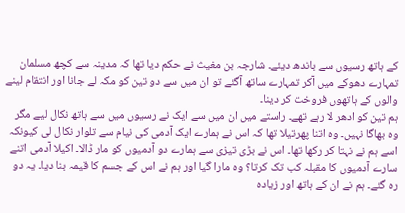کے ہاتھ رسیوں سے باندھ دیئے۔ شارجہ بن مغیث نے حکم دیا تھا کہ مدینہ سے کچھ مسلمان تمہارے دھوکے میں آکر تمہارے ساتھ آگئے تو ان میں سے دو تین کو مکہ لے جانا اور انتقام لینے والوں کے ہاتھوں فروخت کر دینا۔
ہم تین کو ادھر لا رہے تھے۔ راستے میں ان میں سے ایک نے رسیوں میں سے ہاتھ نکال لیے مگر وہ بھاگا نہیں۔ وہ اتنا پھرتیلا تھا کہ اس نے ہمارے ایک آدمی کی نیام سے تلوار نکال لی کیونکہ اسے ہم نے نہتا کر رکھا تھا۔ اس نے بڑی تیزی سے ہمارے دو آدمیوں کو مار ڈالا۔ اکیلا آدمی اتنے سارے آدمیوں کا مقبلہ کب تک کرتا؟ وہ مارا گیا اور ہم نے اس کے جسم کا قیمہ بنا دیا۔ یہ دو رہ گئے۔ ہم نے ان کے ہاتھ اور زیادہ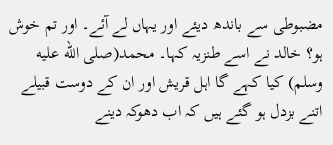مضبوطی سے باندھ دیئے اور یہاں لے آئے۔ اور تم خوش ہو؟ خالد نے اسے طنزیہ کہا۔ محمد(صلى الله عليه وسلم) کیا کہے گا اہل قریش اور ان کے دوست قبیلے اتنے بزدل ہو گئے ہیں کہ اب دھوکہ دینے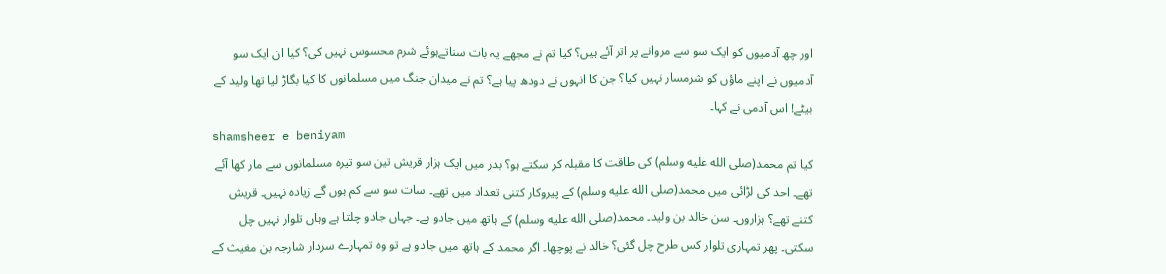اور چھ آدمیوں کو ایک سو سے مروانے پر اتر آئے ہیں؟ کیا تم نے مجھے یہ بات سناتےہوئے شرم محسوس نہیں کی؟ کیا ان ایک سو آدمیوں نے اپنے ماؤں کو شرمسار نہیں کیا؟ جن کا انہوں نے دودھ پیا ہے؟ تم نے میدان جنگ میں مسلمانوں کا کیا بگاڑ لیا تھا ولید کے بیٹے! اس آدمی نے کہا۔
shamsheer e beniyam
کیا تم محمد(صلى الله عليه وسلم) کی طاقت کا مقبلہ کر سکتے ہو؟ بدر میں ایک ہزار قریش تین سو تیرہ مسلمانوں سے مار کھا آئے تھے۔ احد کی لڑائی میں محمد(صلى الله عليه وسلم) کے پیروکار کتنی تعداد میں تھے۔ سات سو سے کم ہوں گے زیادہ نہیں۔ قریش کتنے تھے؟ ہزاروں۔ سن خالد بن ولید۔ محمد(صلى الله عليه وسلم) کے ہاتھ میں جادو ہے۔ جہاں جادو چلتا ہے وہاں تلوار نہیں چل سکتی۔ پھر تمہاری تلوار کس طرح چل گئی؟ خالد نے پوچھا۔ اگر محمد کے ہاتھ میں جادو ہے تو وہ تمہارے سردار شارجہ بن مغیث کے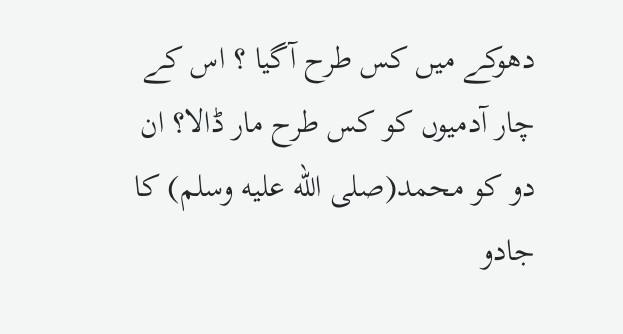دھوکے میں کس طرح آگیا ؟ اس کے چار آدمیوں کو کس طرح مار ڈالا؟ ان دو کو محمد(صلى الله عليه وسلم) کا جادو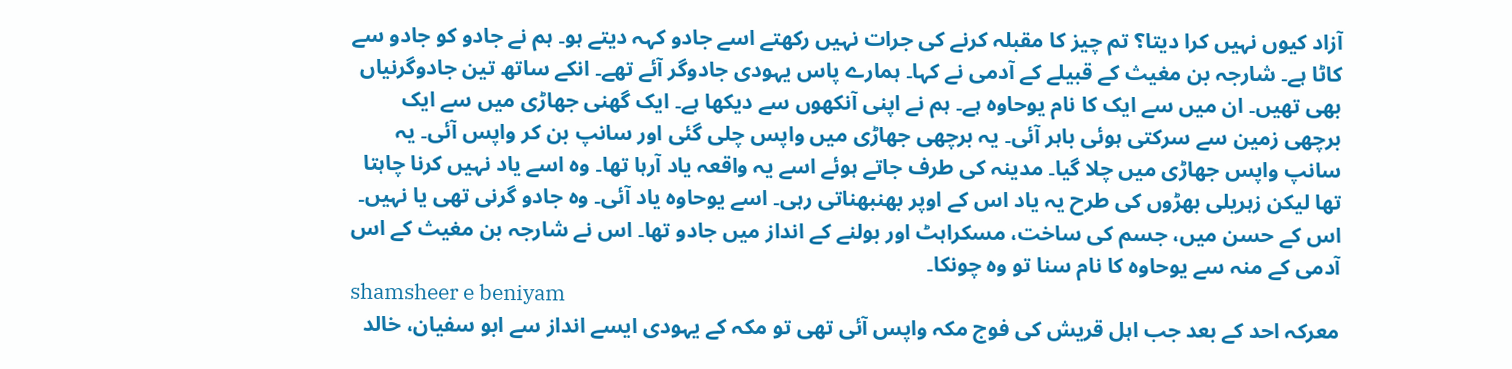آزاد کیوں نہیں کرا دیتا؟ تم چیز کا مقبلہ کرنے کی جرات نہیں رکھتے اسے جادو کہہ دیتے ہو۔ ہم نے جادو کو جادو سے کاٹا ہے۔ شارجہ بن مغیث کے قبیلے کے آدمی نے کہا۔ ہمارے پاس یہودی جادوگر آئے تھے۔ انکے ساتھ تین جادوگرنیاں بھی تھیں۔ ان میں سے ایک کا نام یوحاوہ ہے۔ ہم نے اپنی آنکھوں سے دیکھا ہے۔ ایک گھنی جھاڑی میں سے ایک برچھی زمین سے سرکتی ہوئی باہر آئی۔ یہ برچھی جھاڑی میں واپس چلی گئی اور سانپ بن کر واپس آئی۔ یہ سانپ واپس جھاڑی میں چلا گیا۔ مدینہ کی طرف جاتے ہوئے اسے یہ واقعہ یاد آرہا تھا۔ وہ اسے یاد نہیں کرنا چاہتا تھا لیکن زہریلی بھڑوں کی طرح یہ یاد اس کے اوپر بھنبھناتی رہی۔ اسے یوحاوہ یاد آئی۔ وہ جادو گرنی تھی یا نہیں۔ اس کے حسن میں، جسم کی ساخت، مسکراہٹ اور بولنے کے انداز میں جادو تھا۔ اس نے شارجہ بن مغیث کے اس آدمی کے منہ سے یوحاوہ کا نام سنا تو وہ چونکا۔
shamsheer e beniyam
معرکہ احد کے بعد جب اہل قریش کی فوج مکہ واپس آئی تھی تو مکہ کے یہودی ایسے انداز سے ابو سفیان، خالد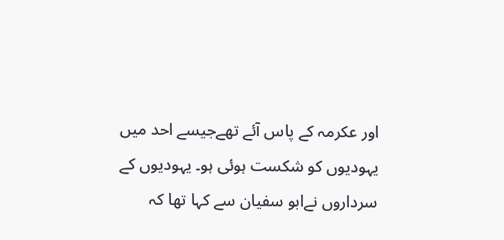اور عکرمہ کے پاس آئے تھےجیسے احد میں یہودیوں کو شکست ہوئی ہو۔ یہودیوں کے سرداروں نےابو سفیان سے کہا تھا کہ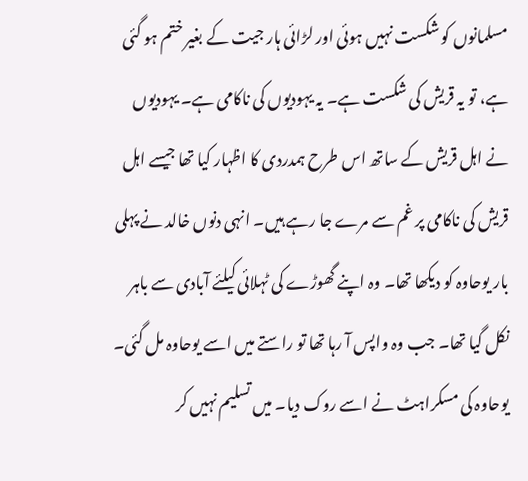مسلمانوں کو شکست نہیں ہوئی اور لڑائی ہار جیت کے بغیر ختم ہو گئی ہے، تو یہ قریش کی شکست ہے۔ یہ یہودیوں کی ناکامی ہے۔ یہودیوں نے اہل قریش کے ساتھ اس طرح ہمدردی کا اظہار کیا تھا جیسے اہل قریش کی ناکامی پر غم سے مرے جا رہے ہیں۔ انہی دنوں خالد نے پہلی بار یوحاوہ کو دیکھا تھا۔ وہ اپنے گھوڑے کی ٹہلائی کیلئے آبادی سے باہر نکل گیا تھا۔ جب وہ واپس آ رہا تھا تو راستے میں اسے یوحاوہ مل گئی۔ یوحاوہ کی مسکراہٹ نے اسے روک دیا۔ میں تسلیم نہیں کر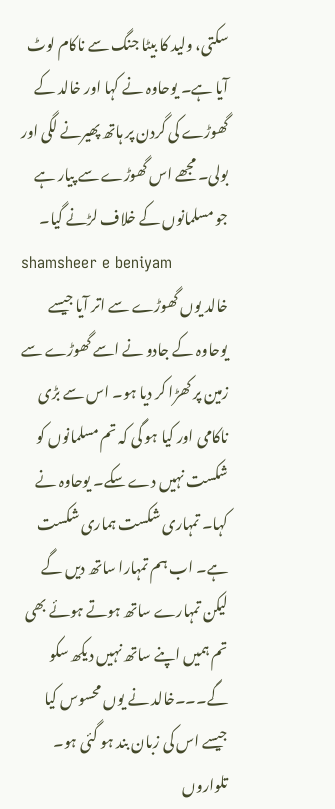سکتی، ولید کا بیٹا جنگ سے ناکام لوٹ آیا ہے۔ یوحاوہ نے کہا اور خالد کے گھوڑے کی گردن پر ہاتھ پھیرنے لگی اور بولی۔ مجھے اس گھوڑے سے پیار ہے جو مسلمانوں کے خلاف لڑنے گیا۔
shamsheer e beniyam
خالد یوں گھوڑے سے اتر آیا جیسے یوحاوہ کے جادو نے اسے گھوڑے سے زمین پر کھڑا کر دیا ہو۔ اس سے بڑی ناکامی اور کیا ہو گی کہ تم مسلمانوں کو شکست نہیں دے سکے۔ یوحاوہ نے کہا۔ تمہاری شکست ہماری شکست ہے۔ اب ہم تمہارا ساتھ دیں گے لیکن تمہارے ساتھ ہوتے ہوئے بھی تم ہمیں اپنے ساتھ نہیں دیکھ سکو گے۔۔۔خالد نے یوں محسوس کیا جیسے اس کی زبان بند ہو گئی ہو۔ تلواروں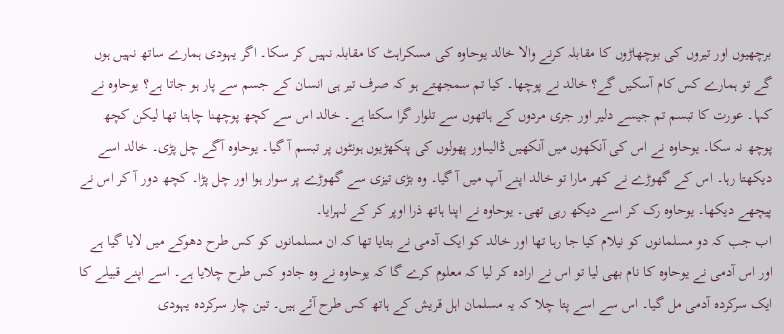برچھیوں اور تیروں کی بوچھاڑوں کا مقابلہ کرنے والا خالد یوحاوہ کی مسکراہٹ کا مقابلہ نہیں کر سکا۔ اگر یہودی ہمارے ساتھ نہیں ہوں گے تو ہمارے کس کام آسکیں گے؟ خالد نے پوچھا۔ کیا تم سمجھتے ہو کہ صرف تیر ہی انسان کے جسم سے پار ہو جاتا ہے؟ یوحاوہ نے کہا۔ عورت کا تبسم تم جیسے دلیر اور جری مردوں کے ہاتھوں سے تلوار گرا سکتا ہے۔ خالد اس سے کچھ پوچھنا چاہتا تھا لیکن کچھ پوچھ نہ سکا۔ یوحاوہ نے اس کی آنکھوں میں آنکھیں ڈالیںاور پھولوں کی پنکھڑیوں ہونٹوں پر تبسم آ گیا۔ یوحاوہ آگے چل پڑی۔ خالد اسے دیکھتا رہا۔ اس کے گھوڑے نے کھر مارا تو خالد اپنے آپ میں آ گیا۔ وہ بڑی تیزی سے گھوڑے پر سوار ہوا اور چل پڑا۔ کچھ دور آ کر اس نے پیچھے دیکھا۔ یوحاوہ رک کر اسے دیکھ رہی تھی۔ یوحاوہ نے اپنا ہاتھ ذرا اوپر کر کے لہرایا۔
اب جب کہ دو مسلمانوں کو نیلام کیا جا رہا تھا اور خالد کو ایک آدمی نے بتایا تھا کہ ان مسلمانوں کو کس طرح دھوکے میں لایا گیا ہے اور اس آدمی نے یوحاوہ کا نام بھی لیا تو اس نے ارادہ کر لیا کہ معلوم کرے گا کہ یوحاوہ نے وہ جادو کس طرح چلایا ہے۔ اسے اپنے قبیلے کا ایک سرکردہ آدمی مل گیا۔ اس سے اسے پتا چلا کہ یہ مسلمان اہل قریش کے ہاتھ کس طرح آئے ہیں۔ تین چار سرکردہ یہودی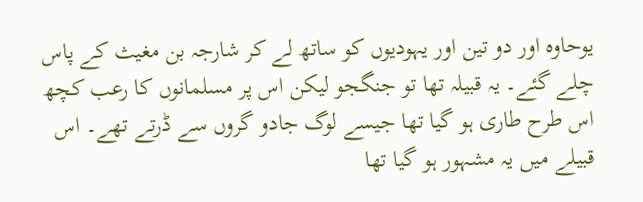یوحاوہ اور دو تین اور یہودیوں کو ساتھ لے کر شارجہ بن مغیث کے پاس چلے گئے۔ یہ قبیلہ تھا تو جنگجو لیکن اس پر مسلمانوں کا رعب کچھ اس طرح طاری ہو گیا تھا جیسے لوگ جادو گروں سے ڈرتے تھے۔ اس قبیلے میں یہ مشہور ہو گیا تھا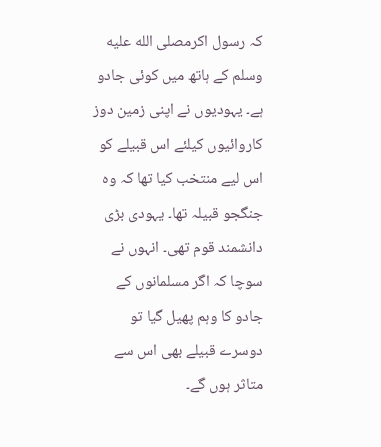کہ رسول اکرمصلى الله عليه وسلم کے ہاتھ میں کوئی جادو ہے۔ یہودیوں نے اپنی زمین دوز کاروائیوں کیلئے اس قبیلے کو اس لیے منتخب کیا تھا کہ وہ جنگجو قبیلہ تھا۔ یہودی بڑی دانشمند قوم تھی۔ انہوں نے سوچا کہ اگر مسلمانوں کے جادو کا وہم پھیل گیا تو دوسرے قبیلے بھی اس سے متاثر ہوں گے۔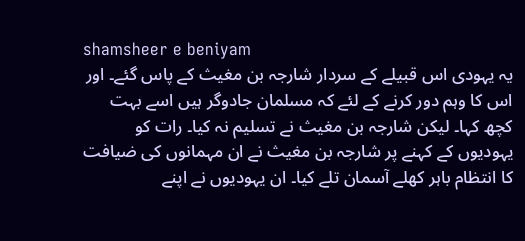shamsheer e beniyam
یہ یہودی اس قبیلے کے سردار شارجہ بن مغیث کے پاس گئے۔ اور اس کا وہم دور کرنے کے لئے کہ مسلمان جادوگر ہیں اسے بہت کچھ کہا۔ لیکن شارجہ بن مغیث نے تسلیم نہ کیا۔ رات کو یہودیوں کے کہنے پر شارجہ بن مغیث نے ان مہمانوں کی ضیافت کا انتظام باہر کھلے آسمان تلے کیا۔ ان یہودیوں نے اپنے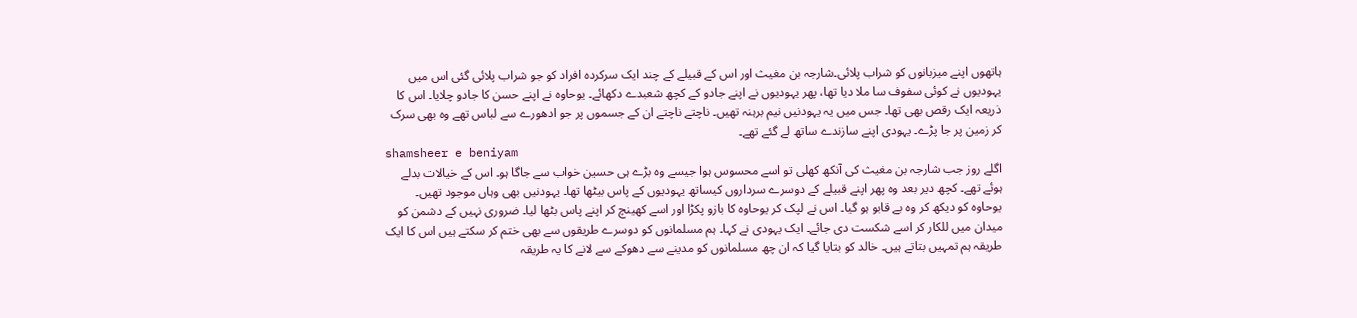ہاتھوں اپنے میزبانوں کو شراب پلائی۔شارجہ بن مغیث اور اس کے قبیلے کے چند ایک سرکردہ افراد کو جو شراب پلائی گئی اس میں یہودیوں نے کوئی سفوف سا ملا دیا تھا، پھر یہودیوں نے اپنے جادو کے کچھ شعبدے دکھائے۔ یوحاوہ نے اپنے حسن کا جادو چلایا۔ اس کا ذریعہ ایک رقص بھی تھا۔ جس میں یہ یہودنیں نیم برہنہ تھیں۔ ناچتے ناچتے ان کے جسموں پر جو ادھورے سے لباس تھے وہ بھی سرک کر زمین پر جا پڑے۔ یہودی اپنے سازندے ساتھ لے گئے تھے۔
shamsheer e beniyam
اگلے روز جب شارجہ بن مغیث کی آنکھ کھلی تو اسے محسوس ہوا جیسے وہ بڑے ہی حسین خواب سے جاگا ہو۔ اس کے خیالات بدلے ہوئے تھے۔ کچھ دیر بعد وہ پھر اپنے قبیلے کے دوسرے سرداروں کیساتھ یہودیوں کے پاس بیٹھا تھا۔ یہودنیں بھی وہاں موجود تھیں۔ یوحاوہ کو دیکھ کر وہ بے قابو ہو گیا۔ اس نے لپک کر یوحاوہ کا بازو پکڑا اور اسے کھینچ کر اپنے پاس بٹھا لیا۔ ضروری نہیں کے دشمن کو میدان میں للکار کر اسے شکست دی جائے۔ ایک یہودی نے کہا۔ ہم مسلمانوں کو دوسرے طریقوں سے بھی ختم کر سکتے ہیں اس کا ایک طریقہ ہم تمہیں بتاتے ہیں۔ خالد کو بتایا گیا کہ ان چھ مسلمانوں کو مدینے سے دھوکے سے لانے کا یہ طریقہ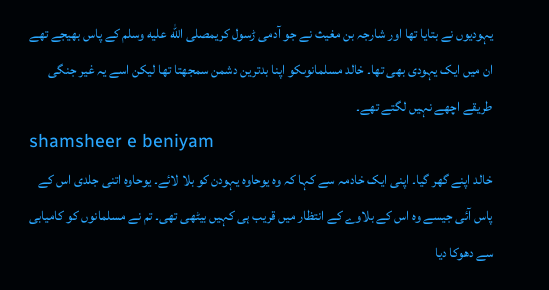یہودیوں نے بتایا تھا اور شارجہ بن مغیث نے جو آدمی ڑسول کریمصلى الله عليه وسلم کے پاس بھیجے تھے ان میں ایک یہودی بھی تھا۔ خالد مسلمانوںکو اپنا بدترین دشمن سمجھتا تھا لیکن اسے یہ غیر جنگی طریقے اچھے نہیں لگتے تھے۔
shamsheer e beniyam
خالد اپنے گھر گیا۔ اپنی ایک خادمہ سے کہا کہ وہ یوحاوہ یہودن کو بلا لائے۔ یوحاوہ اتنی جلدی اس کے پاس آئی جیسے وہ اس کے بلاوے کے انتظار میں قریب ہی کہیں بیٹھی تھی۔ تم نے مسلمانوں کو کامیابی سے دھوکا دیا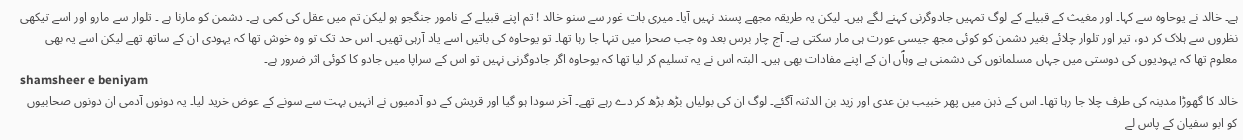ہے۔ خالد نے یوحاوہ سے کہا۔ اور مغیث کے قبیلے کے لوگ تمہیں جادوگرنی کہنے لگے ہیں۔ لیکن یہ طریقہ مجھے پسند نہیں آیا۔ میری بات غور سے سنو خالد ! تم اپنے قبیلے کے نامور جنگجو ہو لیکن تم میں عقل کی کمی ہے۔ دشمن کو مارنا ہے ۔ تلوار سے مارو اور اسے تیکھی نظروں سے ہلاک کر دو، تیر اور تلوار چلائے بغیر دشمن کو کوئی مجھ جیسی عورت ہی مار سکتی ہے۔ آج چار برس بعد وہ جب صحرا میں تنہا جا رہا تھا۔ تو یوحاوہ کی باتیں اسے یاد آرہی تھیں۔ اس حد تک تو وہ خوش تھا کہ یہودی ان کے ساتھ تھے لیکن اسے یہ بھی معلوم تھا کہ یہودیوں کی دوستی میں جہاں مسلمانوں کی دشمنی ہے وہاؐں ان کے اپنے مفادات بھی ہیں۔ البتہ اس نے یہ تسلیم کر لیا تھا کہ یوحاوہ اگر جادوگرنی نہیں تو اس کے سراپا میں جادو کا کوئی اثر ضرور ہے۔
shamsheer e beniyam
خالد کا گھوڑا مدینہ کی طرف چلا جا رہا تھا۔ اس کے ذہن میں پھر خبیب بن عدی اور زید بن الدثنہ آگئے۔ لوگ ان کی بولیاں بڑھ بڑھ کر دے رہے تھے۔ آخر سودا ہو گیا اور قریش کے دو آدمیوں نے انہیں بہت سے سونے کے عوض خرید لیا۔ یہ دونوں آدمی ان دونوں صحابیوں کو ابو سفیان کے پاس لے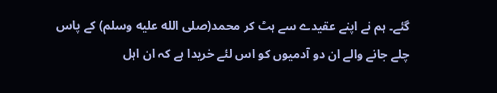گئے۔ ہم نے اپنے عقیدے سے ہٹ کر محمد(صلى الله عليه وسلم) کے پاس چلے جانے والے ان دو آدمیوں کو اس لئے خریدا ہے کہ ان اہل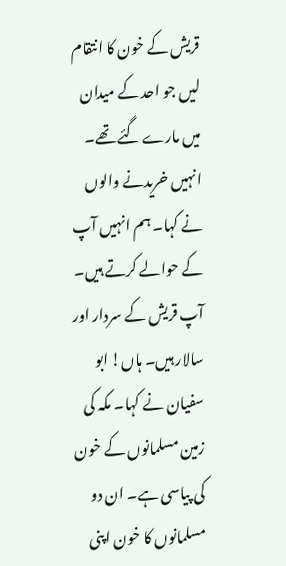قریش کے خون کا انتقام لیں جو احد کے میدان میں مارے گئے تھے۔ انہیں خریدنے والوں نے کہا۔ ہم انہیں آپ کے حوالے کرتے ہیں۔ آپ قریش کے سردار اور سالار ہیں۔ ہاں! ابو سفیان نے کہا۔ مکہ کی زمین مسلمانوں کے خون کی پیاسی ہے۔ ان دو مسلمانوں کا خون اپنی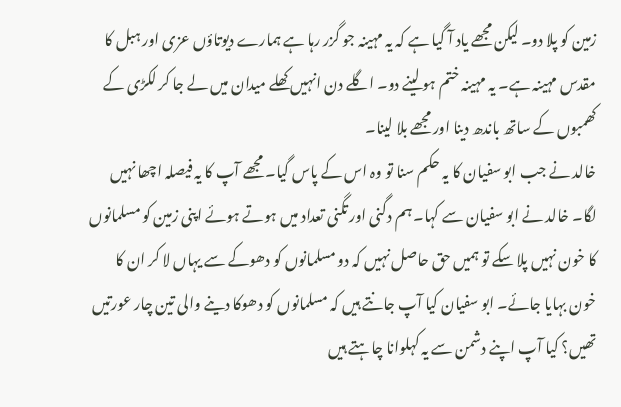زمین کو پلا دو۔ لیکن مجھے یاد آ گیا ہے کہ یہ مہینہ جو گزر رہا ہے ہمارے دیوتاؤں عزی اور ہبل کا مقدس مہینہ ہے۔ یہ مہینہ ختم ہو لینے دو۔ اگلے دن انہیں کھلے میدان میں لے جا کر لکڑی کے کھمبوں کے ساتھ باندھ دینا اور مجھے بلا لینا۔
خالد نے جب ابو سفیان کا یہ حکم سنا تو وہ اس کے پاس گیا۔ مجھے آپ کا یہ فیصلہ اچھا نہیں لگا۔ خالد نے ابو سفیان سے کہا۔ ہم دگنی اور تگنی تعداد میں ہوتے ہوئے اپنی زمین کو مسلمانوں کا خون نہیں پلا سکے تو ہمیں حق حاصل نہیں کہ دو مسلمانوں کو دھوکے سے یہاں لا کر ان کا خون بہایا جائے۔ ابو سفیان کیا آپ جانتے ہیں کہ مسلمانوں کو دھوکا دینے والی تین چار عورتیں تھیں؟ کیا آپ اپنے دشمن سے یہ کہلوانا چاہتے ہیں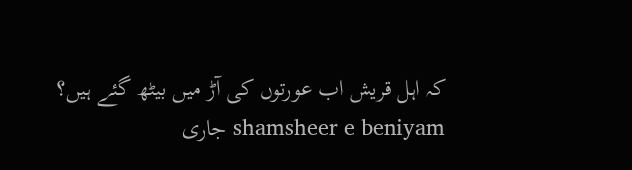کہ اہل قریش اب عورتوں کی آڑ میں بیٹھ گئے ہیں؟
shamsheer e beniyam جاری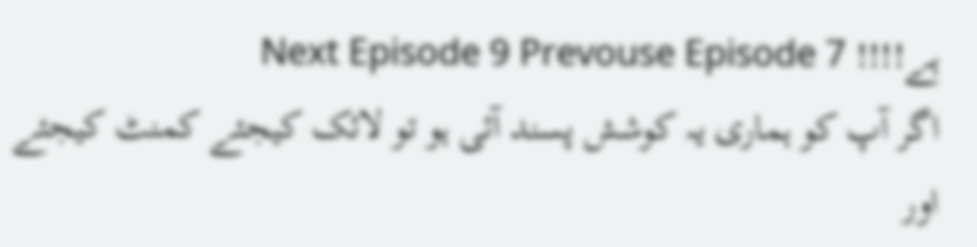ہے!!!! Next Episode 9 Prevouse Episode 7
اگر آپ کو ہماری یہ کوشش پسند آئی ہو تو لائک کیجئے کمنٹ کیجئے اور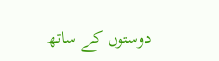دوستوں کے ساتھ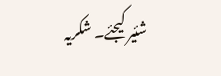شئیر کیجئے۔ شکریہ